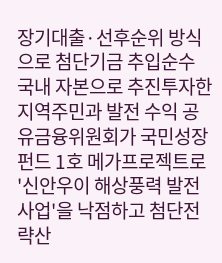장기대출·선후순위 방식으로 첨단기금 추입순수 국내 자본으로 추진투자한 지역주민과 발전 수익 공유금융위원회가 국민성장펀드 1호 메가프로젝트로 '신안우이 해상풍력 발전사업'을 낙점하고 첨단전략산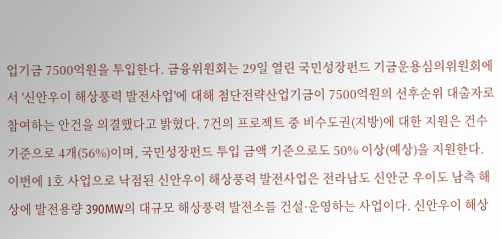업기금 7500억원을 투입한다. 금융위원회는 29일 열린 국민성장펀드 기금운용심의위원회에서 '신안우이 해상풍력 발전사업'에 대해 첨단전략산업기금이 7500억원의 선후순위 대출자로 참여하는 안건을 의결했다고 밝혔다. 7건의 프로젝트 중 비수도권(지방)에 대한 지원은 건수 기준으로 4개(56%)이며, 국민성장펀드 투입 금액 기준으로도 50% 이상(예상)을 지원한다. 이번에 1호 사업으로 낙점된 신안우이 해상풍력 발전사업은 전라남도 신안군 우이도 남측 해상에 발전용량 390MW의 대규모 해상풍력 발전소를 건설·운영하는 사업이다. 신안우이 해상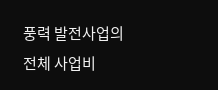풍력 발전사업의 전체 사업비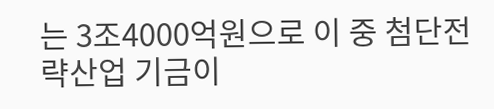는 3조4000억원으로 이 중 첨단전략산업 기금이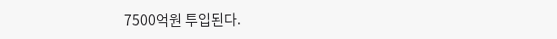7500억원 투입된다.